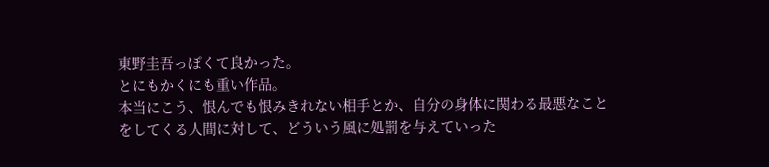東野圭吾っぽくて良かった。
とにもかくにも重い作品。
本当にこう、恨んでも恨みきれない相手とか、自分の身体に関わる最悪なことをしてくる人間に対して、どういう風に処罰を与えていった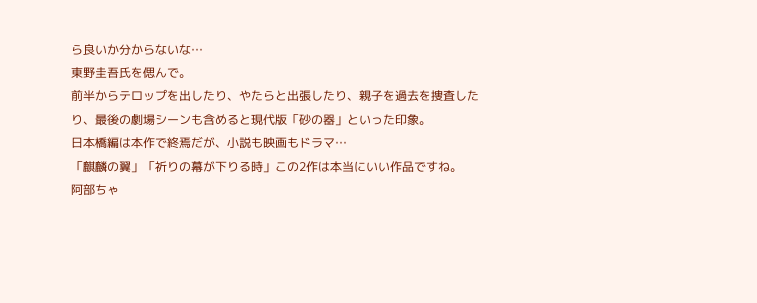ら良いか分からないな…
東野圭吾氏を偲んで。
前半からテロップを出したり、やたらと出張したり、親子を過去を捜査したり、最後の劇場シーンも含めると現代版「砂の器」といった印象。
日本橋編は本作で終焉だが、小説も映画もドラマ…
「麒麟の翼」「祈りの幕が下りる時」この2作は本当にいい作品ですね。
阿部ちゃ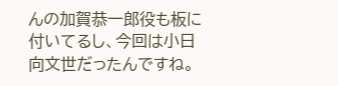んの加賀恭一郎役も板に付いてるし、今回は小日向文世だったんですね。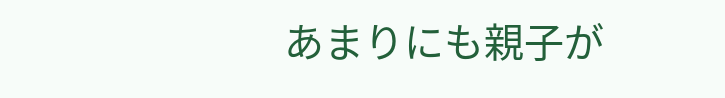あまりにも親子が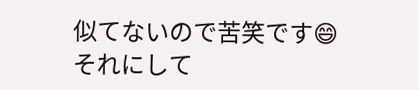似てないので苦笑です😄
それにして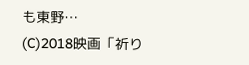も東野…
(C)2018映画「祈り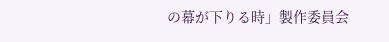の幕が下りる時」製作委員会